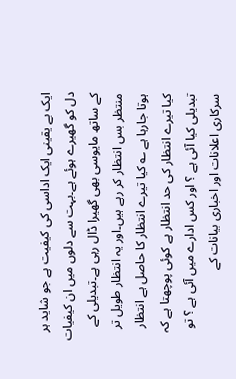ایک بے یقینی ایک اداسی کی کیفیت ہے جو شاید ہر دل کو گھیرے ہوئے ہے۔بہت سے دلوں میں ان کیفیات کے ساتھ مایوسی بھی گھیرا ڈال رہی ہے۔تبدیلی کے منتظر بس انتظار کر رہے ہیں۔اور یہ انتظار طویل تر ہوتا جارہا ہے ؎ کیا تیرے انتظار کا حاصل ہے انتظار کیا تیرے انتظار کی حد انتظار ہے کوئی پوچھتا ہے کہ تبدیلی کیا آئی ہے ؟ اور کس ادارے میں آئی ہے ؟ تو سرکاری اعلانات اور اخباری بیانات کے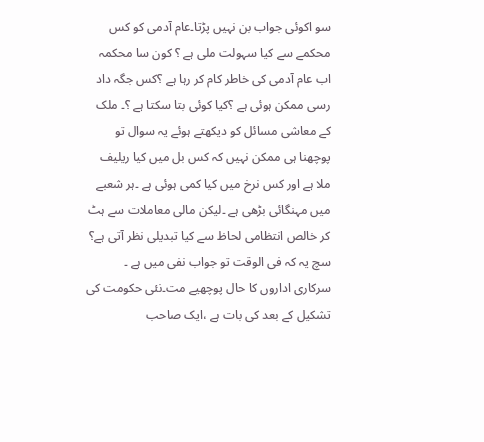سو اکوئی جواب بن نہیں پڑتا۔عام آدمی کو کس محکمے سے کیا سہولت ملی ہے ؟ کون سا محکمہ اب عام آدمی کی خاطر کام کر رہا ہے ؟کس جگہ داد رسی ممکن ہوئی ہے ؟کیا کوئی بتا سکتا ہے ؟۔ ملک کے معاشی مسائل کو دیکھتے ہوئے یہ سوال تو پوچھنا ہی ممکن نہیں کہ کس بل میں کیا ریلیف ملا ہے اور کس نرخ میں کیا کمی ہوئی ہے ۔ہر شعبے میں مہنگائی بڑھی ہے ۔لیکن مالی معاملات سے ہٹ کر خالص انتظامی لحاظ سے کیا تبدیلی نظر آتی ہے؟ سچ یہ کہ فی الوقت تو جواب نفی میں ہے ۔ سرکاری اداروں کا حال پوچھیے مت۔نئی حکومت کی تشکیل کے بعد کی بات ہے ،ایک صاحب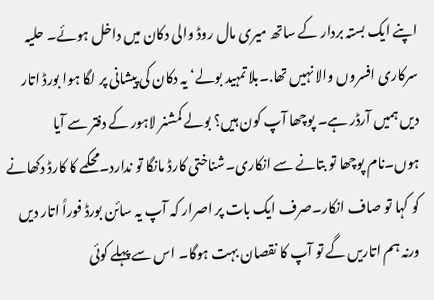اپنے ایک بستہ بردار کے ساتھ میری مال روڈ والی دکان میں داخل ہوئے۔ حلیہ سرکاری افسروں والا نہیں تھا.۔بلا تمہید بولے‘ یہ دکان کی پیشانی پر لگا ہوا بورڈ اتار دیں ہمیں آرڈر ہے۔ پوچھا آپ کون ہیں؟ بولے کمشنر لاہور کے دفتر سے آیا ہوں۔نام پوچھا تو بتانے سے انکاری۔شناختی کارڈ مانگا تو ندارد۔محکمے کا کارڈ دکھانے کو کہا تو صاف انکار۔صرف ایک بات پر اصرار کہ آپ یہ سائن بورڈ فوراً اتار دیں ورنہ ہم اتاریں گے تو آپ کا نقصان بہت ہوگا۔ اس سے پہلے کوئی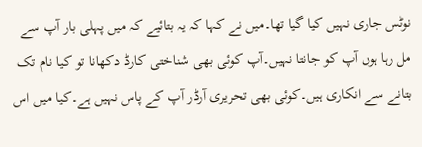نوٹس جاری نہیں کیا گیا تھا۔میں نے کہا کہ یہ بتائیے کہ میں پہلی بار آپ سے مل رہا ہوں آپ کو جانتا نہیں۔آپ کوئی بھی شناختی کارڈ دکھانا تو کیا نام تک بتانے سے انکاری ہیں۔کوئی بھی تحریری آرڈر آپ کے پاس نہیں ہے۔کیا میں اس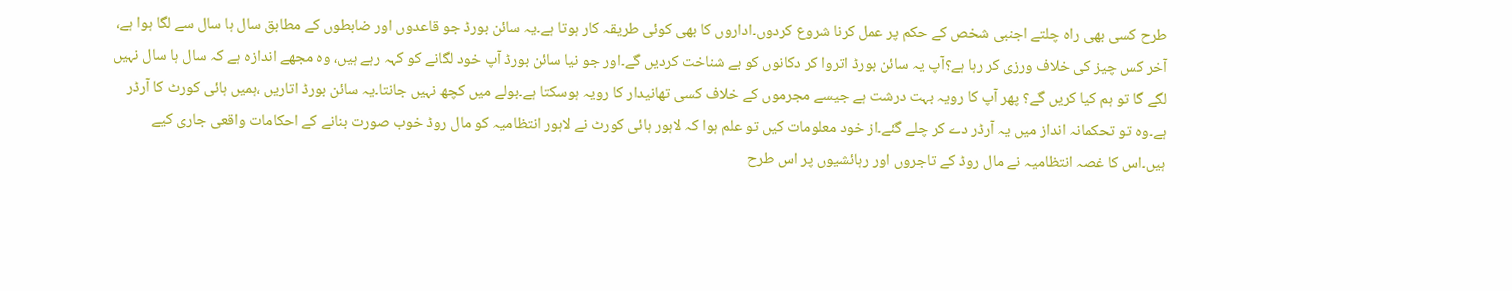طرح کسی بھی راہ چلتے اجنبی شخص کے حکم پر عمل کرنا شروع کردوں۔اداروں کا بھی کوئی طریقہ کار ہوتا ہے۔یہ سائن بورڈ جو قاعدوں اور ضابطوں کے مطابق سال ہا سال سے لگا ہوا ہے، آخر کس چیز کی خلاف ورزی کر رہا ہے؟آپ یہ سائن بورڈ اتروا کر دکانوں کو بے شناخت کردیں گے۔اور جو نیا سائن بورڈ آپ خود لگانے کو کہہ رہے ہیں، وہ مجھے اندازہ ہے کہ سال ہا سال نہیں لگے گا تو ہم کیا کریں گے؟ پھر آپ کا رویہ بہت درشت ہے جیسے مجرموں کے خلاف کسی تھانیدار کا رویہ ہوسکتا ہے۔بولے میں کچھ نہیں جانتا۔یہ سائن بورڈ اتاریں ،ہمیں ہائی کورٹ کا آرڈر ہے۔وہ تو تحکمانہ انداز میں یہ آرڈر دے کر چلے گئے۔از خود معلومات کیں تو علم ہوا کہ لاہور ہائی کورٹ نے لاہور انتظامیہ کو مال روڈ خوب صورت بنانے کے احکامات واقعی جاری کیے ہیں۔اس کا غصہ انتظامیہ نے مال روڈ کے تاجروں اور رہائشیوں پر اس طرح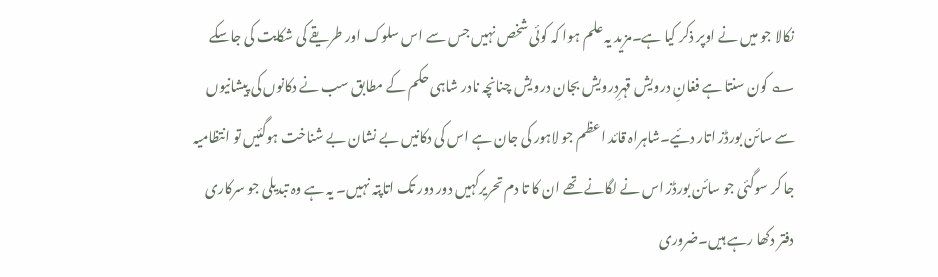نکالا جو میں نے اوپر ذکر کیا ہے۔مزید یہ علم ہوا کہ کوئی شخص نہیں جس سے اس سلوک اور طریقے کی شکایت کی جاسکے ؎ کون سنتا ہے فغانِ درویش قہرِدرویش بجان درویش چنانچہ نادر شاہی حکم کے مطابق سب نے دکانوں کی پیشانیوں سے سائن بورڈز اتار دئیے۔شاہراہ قائد اعظم جو لاہور کی جان ہے اس کی دکانیں بے نشان بے شناخت ہوگئیں تو انتظامیہ جا کر سوگئی جو سائن بورڈز اس نے لگانے تھے ان کا تا دم تحریرکہیں دور دور تک اتاپتہ نہیں۔ یہ ہے وہ تبدیلی جو سرکاری دفتر دکھا رہے ہیں۔ضروری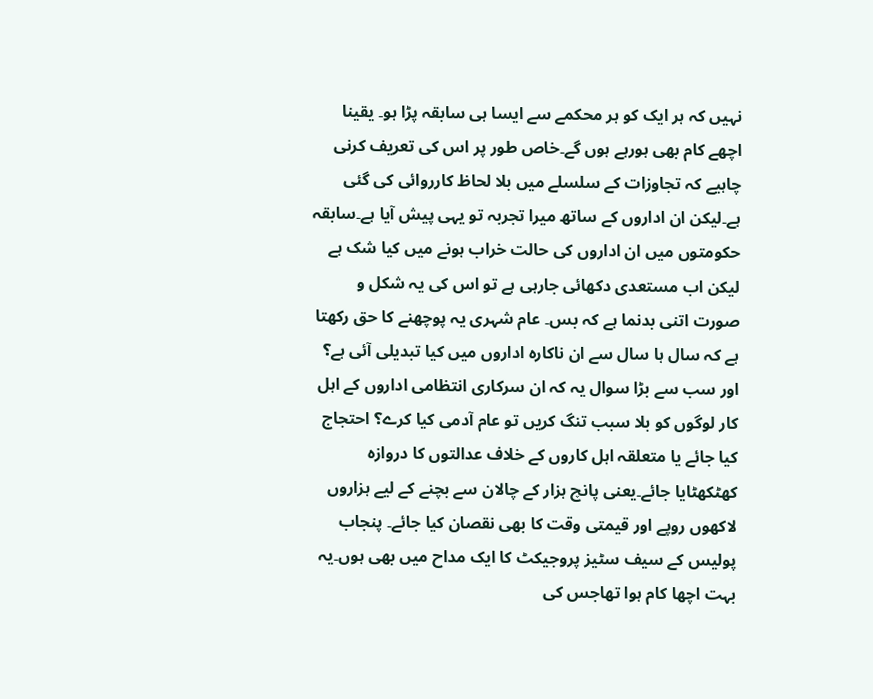نہیں کہ ہر ایک کو ہر محکمے سے ایسا ہی سابقہ پڑا ہو۔ یقینا اچھے کام بھی ہورہے ہوں گے۔خاص طور پر اس کی تعریف کرنی چاہیے کہ تجاوزات کے سلسلے میں بلا لحاظ کارروائی کی گئی ہے۔لیکن ان اداروں کے ساتھ میرا تجربہ تو یہی پیش آیا ہے۔سابقہ حکومتوں میں ان اداروں کی حالت خراب ہونے میں کیا شک ہے لیکن اب مستعدی دکھائی جارہی ہے تو اس کی یہ شکل و صورت اتنی بدنما ہے کہ بس۔ عام شہری یہ پوچھنے کا حق رکھتا ہے کہ سال ہا سال سے ان ناکارہ اداروں میں کیا تبدیلی آئی ہے؟ اور سب سے بڑا سوال یہ کہ ان سرکاری انتظامی اداروں کے اہل کار لوگوں کو بلا سبب تنگ کریں تو عام آدمی کیا کرے؟ احتجاج کیا جائے یا متعلقہ اہل کاروں کے خلاف عدالتوں کا دروازہ کھٹکھٹایا جائے۔یعنی پانچ ہزار کے چالان سے بچنے کے لیے ہزاروں لاکھوں روپے اور قیمتی وقت کا بھی نقصان کیا جائے۔ پنجاب پولیس کے سیف سٹیز پروجیکٹ کا ایک مداح میں بھی ہوں۔یہ بہت اچھا کام ہوا تھاجس کی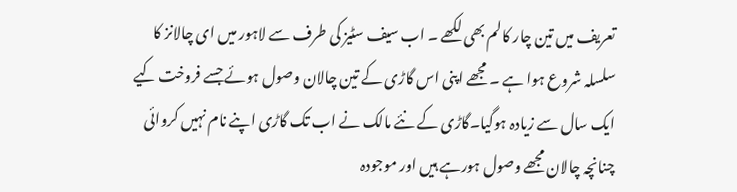تعریف میں تین چار کالم بھی لکھے ۔ اب سیف سٹیز کی طرف سے لاہور میں ای چالانز کا سلسلہ شروع ہوا ہے ۔ مجھے اپنی اس گاڑی کے تین چالان وصول ہوئے جسے فروخت کیے ایک سال سے زیادہ ہوگیا۔گاڑی کے نئے مالک نے اب تک گاڑی اپنے نام نہیں کروائی چنانچہ چالان مجھے وصول ہورہے ہیں اور موجودہ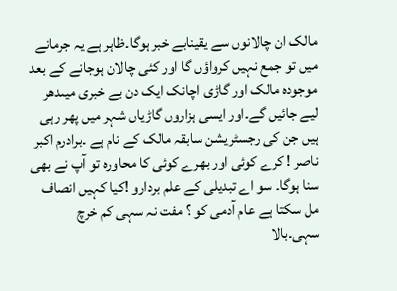مالک ان چالانوں سے یقینابے خبر ہوگا۔ظاہر ہے یہ جرمانے میں تو جمع نہیں کرواؤں گا اور کئی چالان ہوجانے کے بعد موجودہ مالک اور گاڑی اچانک ایک دن بے خبری میںدھر لیے جائیں گے۔اور ایسی ہزاروں گاڑیاں شہر میں پھر رہی ہیں جن کی رجسٹریشن سابقہ مالک کے نام ہے ۔برادرم اکبر ناصر ! کرے کوئی اور بھرے کوئی کا محاورہ تو آپ نے بھی سنا ہوگا۔ سو اے تبدیلی کے علم بردارو !کیا کہیں انصاف مل سکتا ہے عام آدمی کو ؟ مفت نہ سہی کم خرچ سہی۔بالا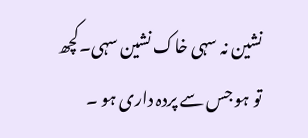نشین نہ سہی خاک نشین سہی۔کچھ تو ہو جس سے پردہ داری ہو ۔